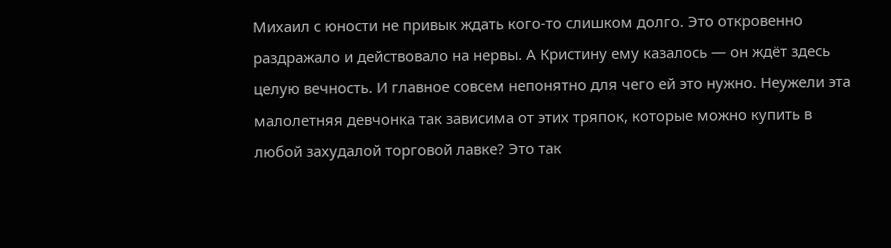Михаил с юности не привык ждать кого-то слишком долго. Это откровенно раздражало и действовало на нервы. А Кристину ему казалось — он ждёт здесь целую вечность. И главное совсем непонятно для чего ей это нужно. Неужели эта малолетняя девчонка так зависима от этих тряпок, которые можно купить в любой захудалой торговой лавке? Это так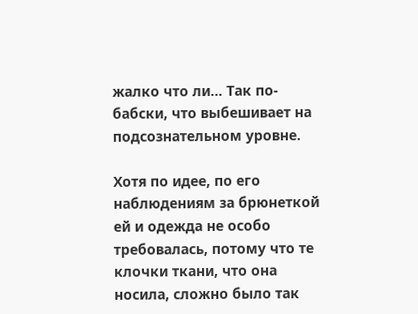жалко что ли… Так по-бабски, что выбешивает на подсознательном уровне.

Хотя по идее, по его наблюдениям за брюнеткой ей и одежда не особо требовалась, потому что те клочки ткани, что она носила, сложно было так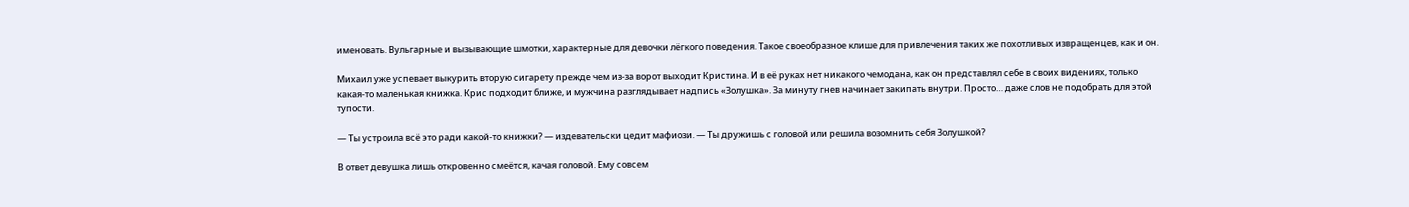именовать. Вульгарные и вызывающие шмотки, характерные для девочки лёгкого поведения. Такое своеобразное клише для привлечения таких же похотливых извращенцев, как и он.

Михаил уже успевает выкурить вторую сигарету прежде чем из-за ворот выходит Кристина. И в её руках нет никакого чемодана, как он представлял себе в своих видениях, только какая-то маленькая книжка. Крис подходит ближе, и мужчина разглядывает надпись «Золушка». За минуту гнев начинает закипать внутри. Просто… даже слов не подобрать для этой тупости.

— Ты устроила всё это ради какой-то книжки? — издевательски цедит мафиози. — Ты дружишь с головой или решила возомнить себя Золушкой?

В ответ девушка лишь откровенно смеётся, качая головой. Ему совсем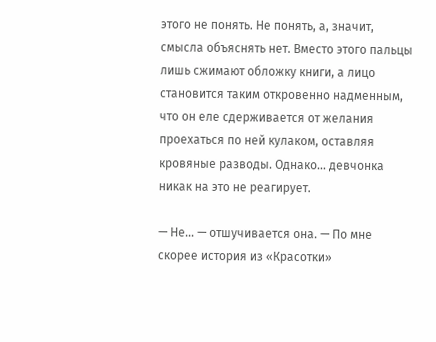этого не понять. Не понять, а, значит, смысла объяснять нет. Вместо этого пальцы лишь сжимают обложку книги, а лицо становится таким откровенно надменным, что он еле сдерживается от желания проехаться по ней кулаком, оставляя кровяные разводы. Однако… девчонка никак на это не реагирует.

— Не… — отшучивается она. — По мне скорее история из «Красотки»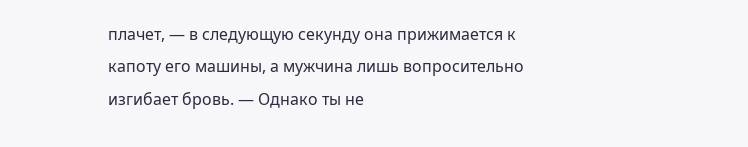плачет, — в следующую секунду она прижимается к капоту его машины, а мужчина лишь вопросительно изгибает бровь. — Однако ты не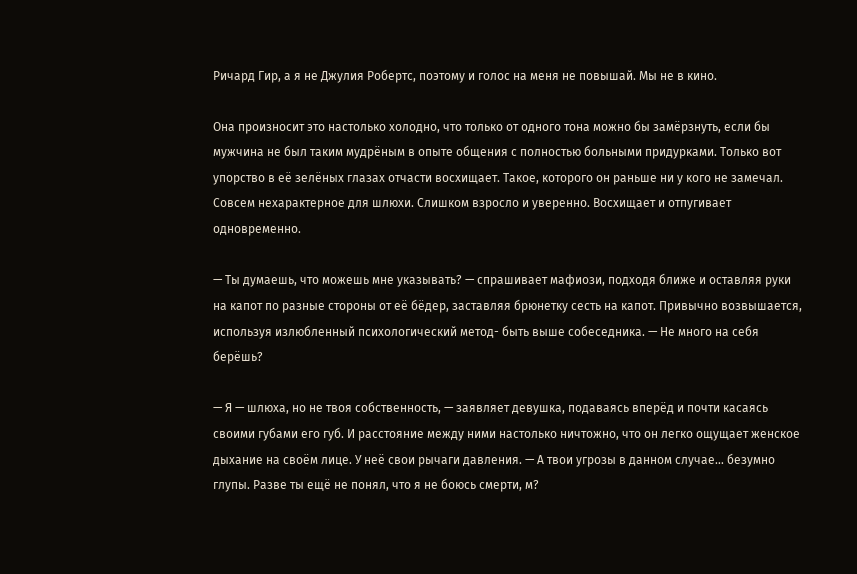Ричард Гир, а я не Джулия Робертс, поэтому и голос на меня не повышай. Мы не в кино.

Она произносит это настолько холодно, что только от одного тона можно бы замёрзнуть, если бы мужчина не был таким мудрёным в опыте общения с полностью больными придурками. Только вот упорство в её зелёных глазах отчасти восхищает. Такое, которого он раньше ни у кого не замечал. Совсем нехарактерное для шлюхи. Слишком взросло и уверенно. Восхищает и отпугивает одновременно.

— Ты думаешь, что можешь мне указывать? — спрашивает мафиози, подходя ближе и оставляя руки на капот по разные стороны от её бёдер, заставляя брюнетку сесть на капот. Привычно возвышается, используя излюбленный психологический метод- быть выше собеседника. — Не много на себя берёшь?

— Я — шлюха, но не твоя собственность, — заявляет девушка, подаваясь вперёд и почти касаясь своими губами его губ. И расстояние между ними настолько ничтожно, что он легко ощущает женское дыхание на своём лице. У неё свои рычаги давления. — А твои угрозы в данном случае… безумно глупы. Разве ты ещё не понял, что я не боюсь смерти, м?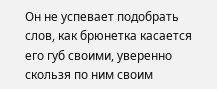Он не успевает подобрать слов, как брюнетка касается его губ своими, уверенно скользя по ним своим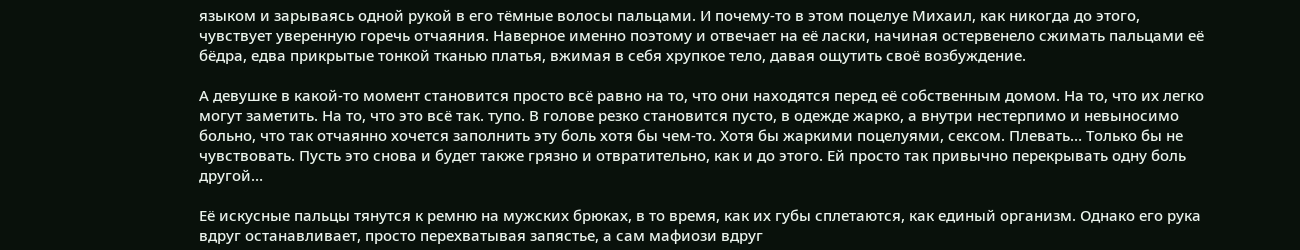языком и зарываясь одной рукой в его тёмные волосы пальцами. И почему-то в этом поцелуе Михаил, как никогда до этого, чувствует уверенную горечь отчаяния. Наверное именно поэтому и отвечает на её ласки, начиная остервенело сжимать пальцами её бёдра, едва прикрытые тонкой тканью платья, вжимая в себя хрупкое тело, давая ощутить своё возбуждение.

А девушке в какой-то момент становится просто всё равно на то, что они находятся перед её собственным домом. На то, что их легко могут заметить. На то, что это всё так. тупо. В голове резко становится пусто, в одежде жарко, а внутри нестерпимо и невыносимо больно, что так отчаянно хочется заполнить эту боль хотя бы чем-то. Хотя бы жаркими поцелуями, сексом. Плевать… Только бы не чувствовать. Пусть это снова и будет также грязно и отвратительно, как и до этого. Ей просто так привычно перекрывать одну боль другой…

Её искусные пальцы тянутся к ремню на мужских брюках, в то время, как их губы сплетаются, как единый организм. Однако его рука вдруг останавливает, просто перехватывая запястье, а сам мафиози вдруг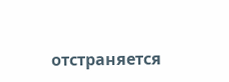отстраняется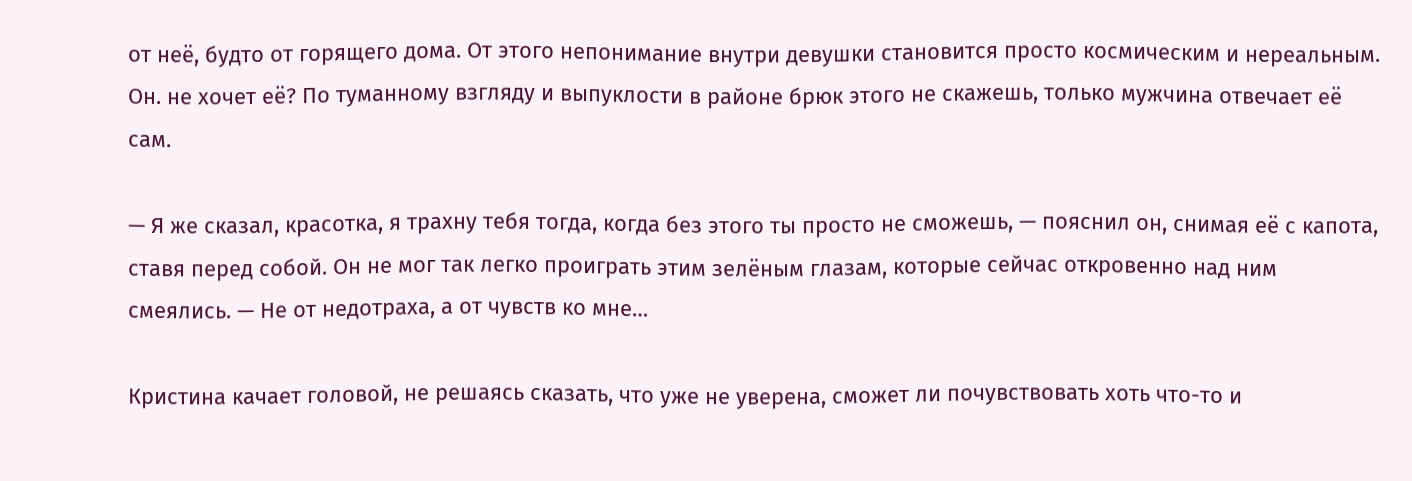от неё, будто от горящего дома. От этого непонимание внутри девушки становится просто космическим и нереальным. Он. не хочет её? По туманному взгляду и выпуклости в районе брюк этого не скажешь, только мужчина отвечает её сам.

— Я же сказал, красотка, я трахну тебя тогда, когда без этого ты просто не сможешь, — пояснил он, снимая её с капота, ставя перед собой. Он не мог так легко проиграть этим зелёным глазам, которые сейчас откровенно над ним смеялись. — Не от недотраха, а от чувств ко мне…

Кристина качает головой, не решаясь сказать, что уже не уверена, сможет ли почувствовать хоть что-то и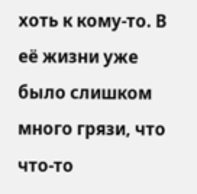хоть к кому-то. В её жизни уже было слишком много грязи, что что-то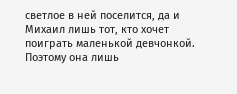светлое в ней поселится, да и Михаил лишь тот, кто хочет поиграть маленькой девчонкой. Поэтому она лишь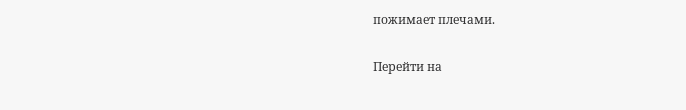пожимает плечами.

Перейти на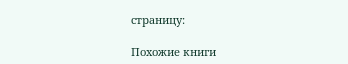страницу:

Похожие книги